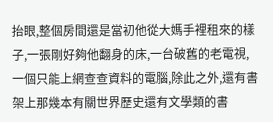抬眼,整個房間還是當初他從大媽手裡租來的樣子,一張剛好夠他翻身的床,一台破舊的老電視,一個只能上網查查資料的電腦,除此之外,還有書架上那幾本有關世界歷史還有文學類的書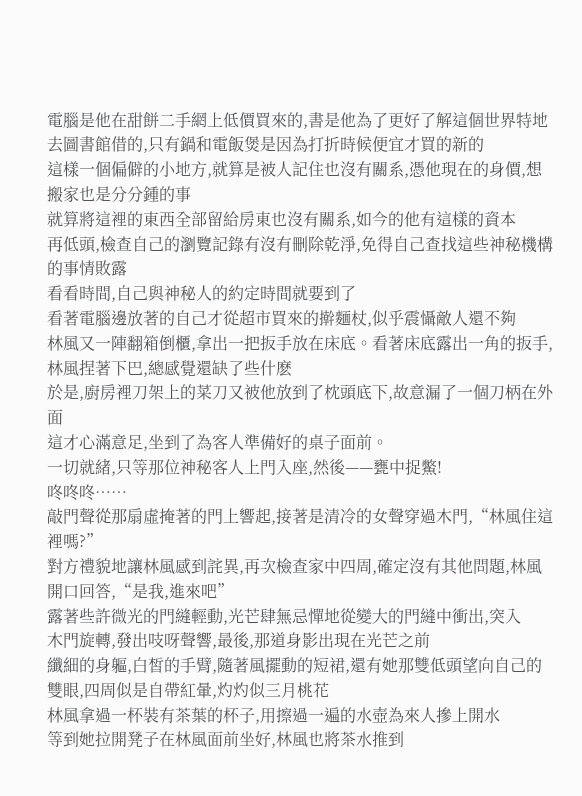電腦是他在甜餅二手網上低價買來的,書是他為了更好了解這個世界特地去圖書館借的,只有鍋和電飯煲是因為打折時候便宜才買的新的
這樣一個偏僻的小地方,就算是被人記住也沒有關系,憑他現在的身價,想搬家也是分分鍾的事
就算將這裡的東西全部留給房東也沒有關系,如今的他有這樣的資本
再低頭,檢查自己的瀏覽記錄有沒有刪除乾淨,免得自己查找這些神秘機構的事情敗露
看看時間,自己與神秘人的約定時間就要到了
看著電腦邊放著的自己才從超市買來的擀麵杖,似乎震懾敵人還不夠
林風又一陣翻箱倒櫃,拿出一把扳手放在床底。看著床底露出一角的扳手,林風捏著下巴,總感覺還缺了些什麽
於是,廚房裡刀架上的菜刀又被他放到了枕頭底下,故意漏了一個刀柄在外面
這才心滿意足,坐到了為客人準備好的桌子面前。
一切就緒,只等那位神秘客人上門入座,然後——甕中捉鱉!
咚咚咚……
敲門聲從那扇虛掩著的門上響起,接著是清冷的女聲穿過木門,“林風住這裡嗎?”
對方禮貌地讓林風感到詫異,再次檢查家中四周,確定沒有其他問題,林風開口回答,“是我,進來吧”
露著些許微光的門縫輕動,光芒肆無忌憚地從變大的門縫中衝出,突入
木門旋轉,發出吱呀聲響,最後,那道身影出現在光芒之前
纖細的身軀,白皙的手臂,隨著風擺動的短裙,還有她那雙低頭望向自己的雙眼,四周似是自帶紅暈,灼灼似三月桃花
林風拿過一杯裝有茶葉的杯子,用擦過一遍的水壺為來人摻上開水
等到她拉開凳子在林風面前坐好,林風也將茶水推到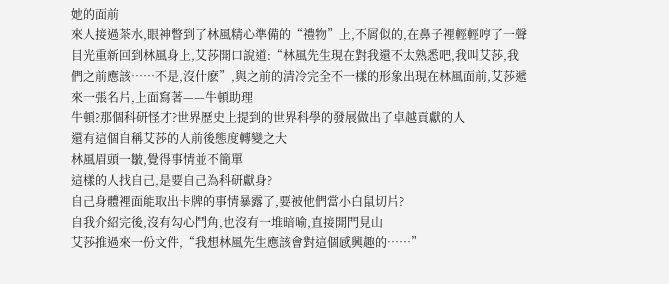她的面前
來人接過茶水,眼神瞥到了林風精心準備的“禮物”上,不屑似的,在鼻子裡輕輕哼了一聲
目光重新回到林風身上,艾莎開口說道:“林風先生現在對我還不太熟悉吧,我叫艾莎,我們之前應該……不是,沒什麽”,與之前的清冷完全不一樣的形象出現在林風面前,艾莎遞來一張名片,上面寫著——牛頓助理
牛頓?那個科研怪才?世界歷史上提到的世界科學的發展做出了卓越貢獻的人
還有這個自稱艾莎的人前後態度轉變之大
林風眉頭一皺,覺得事情並不簡單
這樣的人找自己,是要自己為科研獻身?
自己身體裡面能取出卡牌的事情暴露了,要被他們當小白鼠切片?
自我介紹完後,沒有勾心鬥角,也沒有一堆暗喻,直接開門見山
艾莎推過來一份文件,“我想林風先生應該會對這個感興趣的……”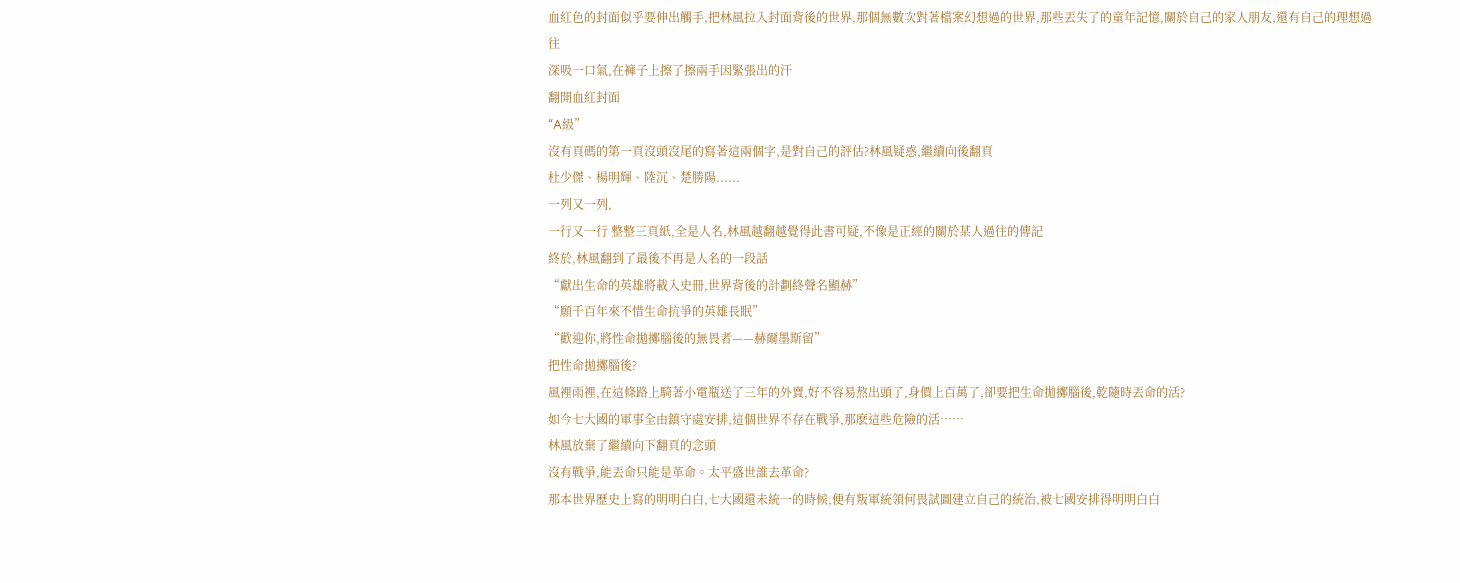血紅色的封面似乎要伸出觸手,把林風拉入封面背後的世界,那個無數次對著檔案幻想過的世界,那些丟失了的童年記憶,關於自己的家人朋友,還有自己的理想過往
深吸一口氣,在褲子上擦了擦兩手因緊張出的汗
翻開血紅封面
“A級”
沒有頁碼的第一頁沒頭沒尾的寫著這兩個字,是對自己的評估?林風疑惑,繼續向後翻頁
杜少傑、楊明輝、陸沉、楚勝陽......
一列又一列,
一行又一行 整整三頁紙,全是人名,林風越翻越覺得此書可疑,不像是正經的關於某人過往的傳記
終於,林風翻到了最後不再是人名的一段話
“獻出生命的英雄將載入史冊,世界背後的計劃終聲名顯赫”
“願千百年來不惜生命抗爭的英雄長眠”
“歡迎你,將性命拋擲腦後的無畏者——赫爾墨斯留”
把性命拋擲腦後?
風裡雨裡,在這條路上騎著小電瓶送了三年的外賣,好不容易熬出頭了,身價上百萬了,卻要把生命拋擲腦後,乾隨時丟命的活?
如今七大國的軍事全由鎮守處安排,這個世界不存在戰爭,那麽這些危險的活……
林風放棄了繼續向下翻頁的念頭
沒有戰爭,能丟命只能是革命。太平盛世誰去革命?
那本世界歷史上寫的明明白白,七大國還未統一的時候,便有叛軍統領何畏試圖建立自己的統治,被七國安排得明明白白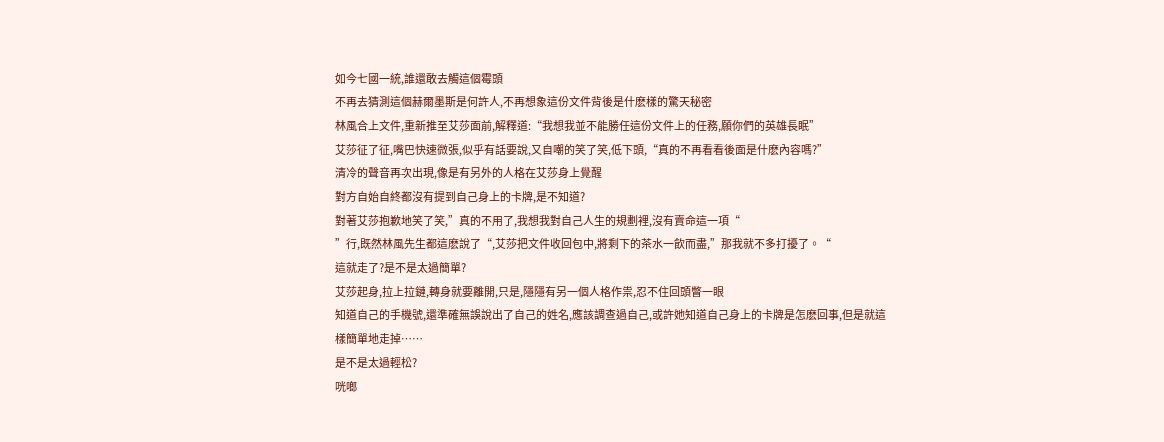如今七國一統,誰還敢去觸這個霉頭
不再去猜測這個赫爾墨斯是何許人,不再想象這份文件背後是什麽樣的驚天秘密
林風合上文件,重新推至艾莎面前,解釋道:“我想我並不能勝任這份文件上的任務,願你們的英雄長眠”
艾莎征了征,嘴巴快速微張,似乎有話要說,又自嘲的笑了笑,低下頭,“真的不再看看後面是什麽內容嗎?”
清冷的聲音再次出現,像是有另外的人格在艾莎身上覺醒
對方自始自終都沒有提到自己身上的卡牌,是不知道?
對著艾莎抱歉地笑了笑,”真的不用了,我想我對自己人生的規劃裡,沒有賣命這一項“
”行,既然林風先生都這麽說了“,艾莎把文件收回包中,將剩下的茶水一飲而盡,”那我就不多打擾了。“
這就走了?是不是太過簡單?
艾莎起身,拉上拉鏈,轉身就要離開,只是,隱隱有另一個人格作祟,忍不住回頭瞥一眼
知道自己的手機號,還準確無誤說出了自己的姓名,應該調查過自己,或許她知道自己身上的卡牌是怎麽回事,但是就這樣簡單地走掉……
是不是太過輕松?
咣啷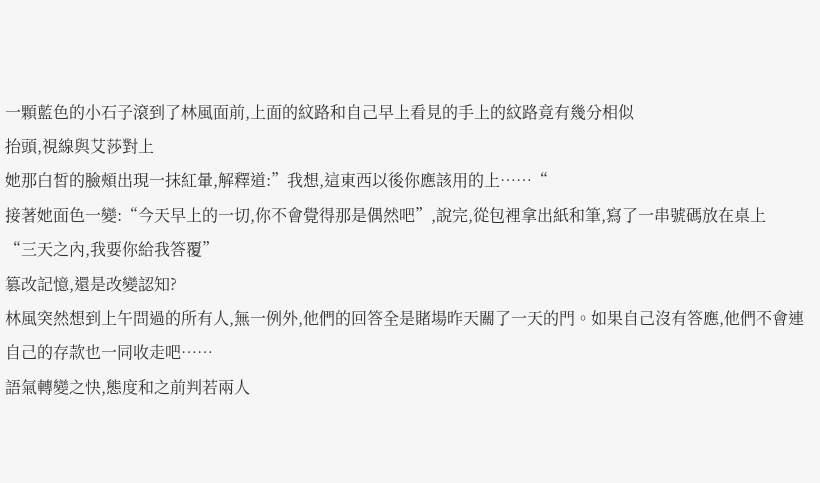一顆藍色的小石子滾到了林風面前,上面的紋路和自己早上看見的手上的紋路竟有幾分相似
抬頭,視線與艾莎對上
她那白皙的臉頰出現一抹紅暈,解釋道:”我想,這東西以後你應該用的上……“
接著她面色一變:“今天早上的一切,你不會覺得那是偶然吧”,說完,從包裡拿出紙和筆,寫了一串號碼放在桌上
“三天之內,我要你給我答覆”
篡改記憶,還是改變認知?
林風突然想到上午問過的所有人,無一例外,他們的回答全是賭場昨天關了一天的門。如果自己沒有答應,他們不會連自己的存款也一同收走吧……
語氣轉變之快,態度和之前判若兩人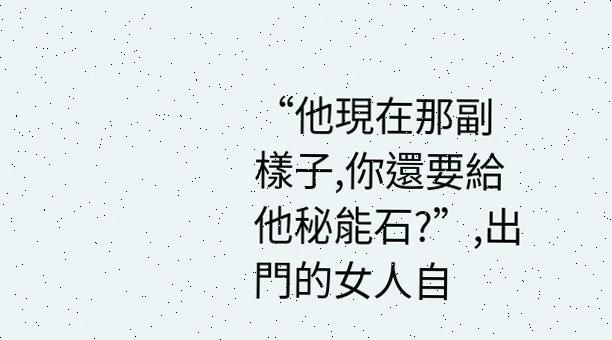“他現在那副樣子,你還要給他秘能石?”,出門的女人自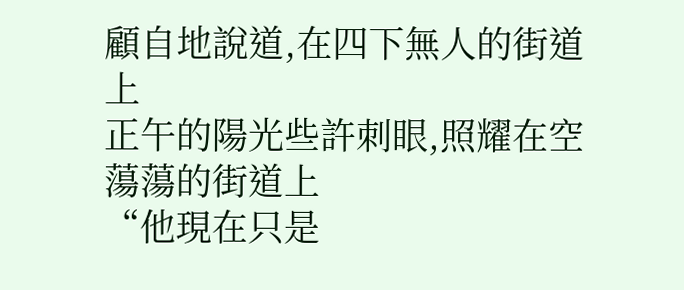顧自地說道,在四下無人的街道上
正午的陽光些許刺眼,照耀在空蕩蕩的街道上
“他現在只是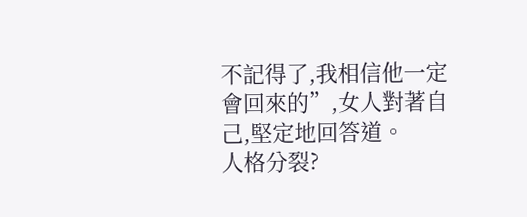不記得了,我相信他一定會回來的”,女人對著自己,堅定地回答道。
人格分裂?